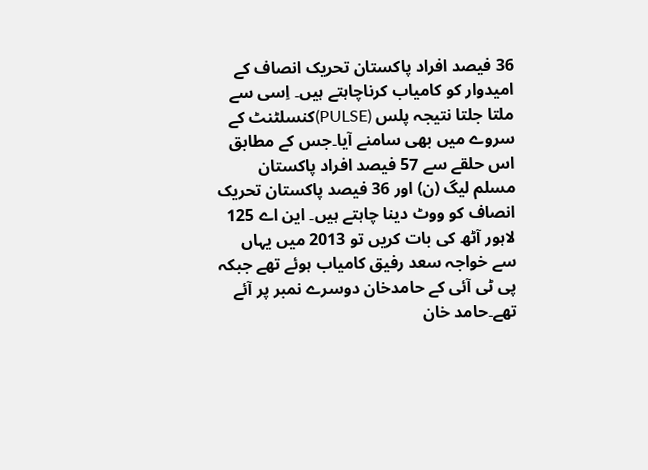36 فیصد افراد پاکستان تحریک انصاف کے امیدوار کو کامیاب کرناچاہتے ہیں۔ اِسی سے ملتا جلتا نتیجہ پلس (PULSE)کنسلٹنٹ کے سروے میں بھی سامنے آیا۔جس کے مطابق اس حلقے سے 57 فیصد افراد پاکستان مسلم لیگ (ن) اور 36 فیصد پاکستان تحریک انصاف کو ووٹ دینا چاہتے ہیں۔ این اے 125 لاہور آٹھ کی بات کریں تو 2013 میں یہاں سے خواجہ سعد رفیق کامیاب ہوئے تھے جبکہ پی ٹی آئی کے حامدخان دوسرے نمبر پر آئے تھے۔حامد خان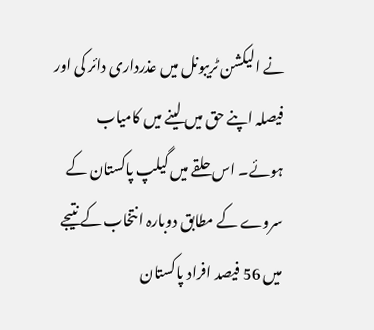نے الیکشن ٹریبونل میں عذرداری دائر کی اور فیصلہ اپنے حق میں لینے میں کامیاب ہوئے۔ اس حلقے میں گیلپ پاکستان کے سروے کے مطابق دوبارہ انتخاب کے نتیجے میں 56 فیصد افراد پاکستان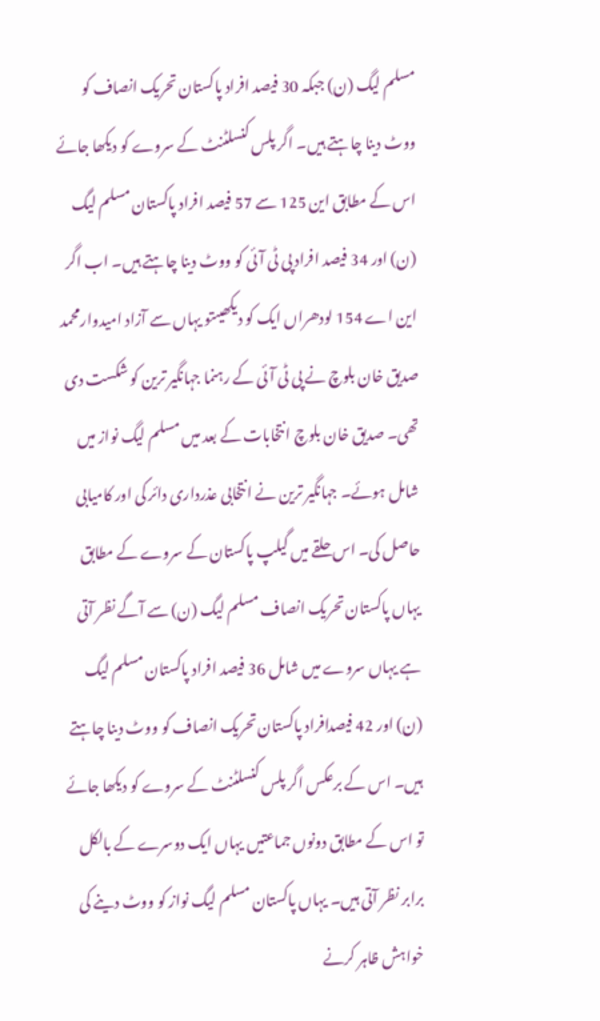مسلم لیگ (ن) جبکہ 30 فیصد افراد پاکستان تحریک انصاف کو ووٹ دینا چاہتے ہیں۔ اگر پلس کنسلٹنٹ کے سروے کو دیکھا جائے اس کے مطابق این 125 سے 57 فیصد افراد پاکستان مسلم لیگ (ن) اور 34 فیصد افراد پی ٹی آئی کو ووٹ دینا چاہتے ہیں۔ اب اگر این اے 154 لودھراں ایک کو دیکھیںتو یہاں سے آزاد امیدوارمحمد صدیق خان بلوچ نے پی ٹی آئی کے رہنما جہانگیر ترین کو شکست دی تھی۔ صدیق خان بلوچ انتخابات کے بعد میں مسلم لیگ نواز میں شامل ہوئے۔ جہانگیر ترین نے انتخابی عذرداری دائر کی اور کامیابی حاصل کی۔ اس حلقے میں گیلپ پاکستان کے سروے کے مطابق یہاں پاکستان تحریک انصاف مسلم لیگ (ن) سے آگے نظر آتی ہے یہاں سروے میں شامل 36 فیصد افراد پاکستان مسلم لیگ (ن) اور 42 فیصدافراد پاکستان تحریک انصاف کو ووٹ دینا چاہتے ہیں۔ اس کے برعکس اگر پلس کنسلٹنٹ کے سروے کو دیکھا جائے تو اس کے مطابق دونوں جماعتیں یہاں ایک دوسرے کے بالکل برابر نظر آتی ہیں۔ یہاں پاکستان مسلم لیگ نواز کو ووٹ دینے کی خواہش ظاہر کرنے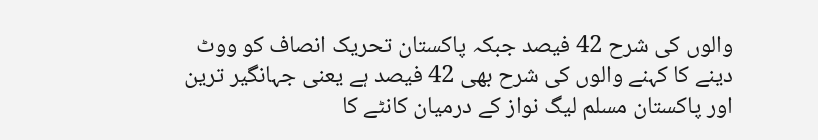والوں کی شرح 42 فیصد جبکہ پاکستان تحریک انصاف کو ووٹ دینے کا کہنے والوں کی شرح بھی 42 فیصد ہے یعنی جہانگیر ترین اور پاکستان مسلم لیگ نواز کے درمیان کانٹے کا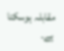مقابلہ ہوسکتا ہے۔